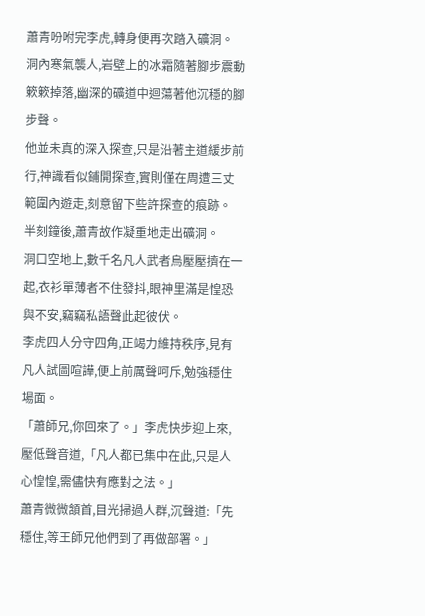蕭青吩咐完李虎,轉身便再次踏入礦洞。
洞內寒氣襲人,岩壁上的冰霜隨著腳步震動簌簌掉落,幽深的礦道中迴蕩著他沉穩的腳步聲。
他並未真的深入探查,只是沿著主道緩步前行,神識看似鋪開探查,實則僅在周遭三丈範圍內遊走,刻意留下些許探查的痕跡。
半刻鐘後,蕭青故作凝重地走出礦洞。
洞口空地上,數千名凡人武者烏壓壓擠在一起,衣衫單薄者不住發抖,眼神里滿是惶恐與不安,竊竊私語聲此起彼伏。
李虎四人分守四角,正竭力維持秩序,見有凡人試圖喧譁,便上前厲聲呵斥,勉強穩住場面。
「蕭師兄,你回來了。」李虎快步迎上來,壓低聲音道,「凡人都已集中在此,只是人心惶惶,需儘快有應對之法。」
蕭青微微頷首,目光掃過人群,沉聲道:「先穩住,等王師兄他們到了再做部署。」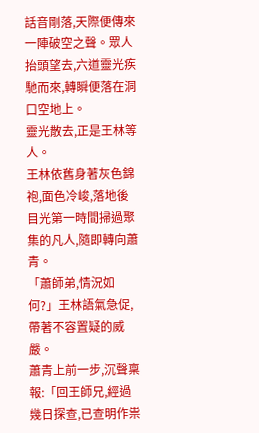話音剛落,天際便傳來一陣破空之聲。眾人抬頭望去,六道靈光疾馳而來,轉瞬便落在洞口空地上。
靈光散去,正是王林等人。
王林依舊身著灰色錦袍,面色冷峻,落地後目光第一時間掃過聚集的凡人,隨即轉向蕭青。
「蕭師弟,情況如何?」王林語氣急促,帶著不容置疑的威嚴。
蕭青上前一步,沉聲稟報:「回王師兄,經過幾日探查,已查明作祟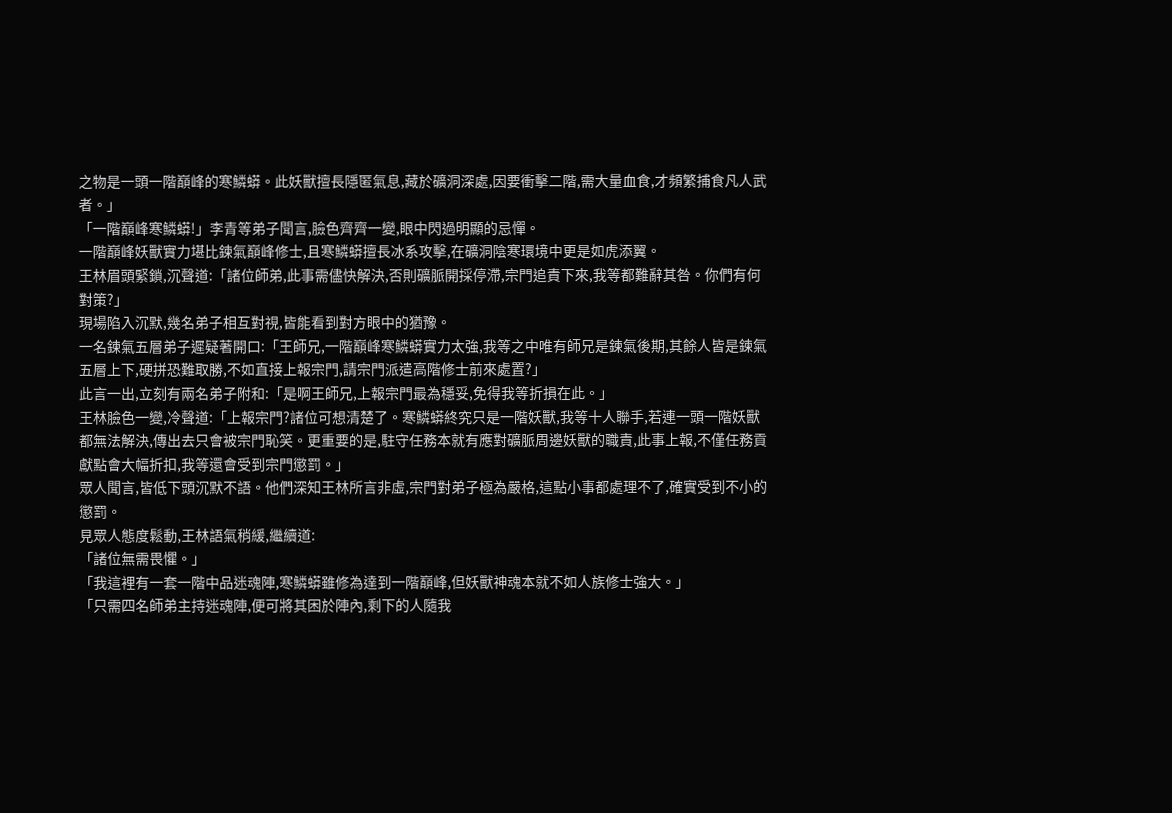之物是一頭一階巔峰的寒鱗蟒。此妖獸擅長隱匿氣息,藏於礦洞深處,因要衝擊二階,需大量血食,才頻繁捕食凡人武者。」
「一階巔峰寒鱗蟒!」李青等弟子聞言,臉色齊齊一變,眼中閃過明顯的忌憚。
一階巔峰妖獸實力堪比鍊氣巔峰修士,且寒鱗蟒擅長冰系攻擊,在礦洞陰寒環境中更是如虎添翼。
王林眉頭緊鎖,沉聲道:「諸位師弟,此事需儘快解決,否則礦脈開採停滯,宗門追責下來,我等都難辭其咎。你們有何對策?」
現場陷入沉默,幾名弟子相互對視,皆能看到對方眼中的猶豫。
一名鍊氣五層弟子遲疑著開口:「王師兄,一階巔峰寒鱗蟒實力太強,我等之中唯有師兄是鍊氣後期,其餘人皆是鍊氣五層上下,硬拼恐難取勝,不如直接上報宗門,請宗門派遣高階修士前來處置?」
此言一出,立刻有兩名弟子附和:「是啊王師兄,上報宗門最為穩妥,免得我等折損在此。」
王林臉色一變,冷聲道:「上報宗門?諸位可想清楚了。寒鱗蟒終究只是一階妖獸,我等十人聯手,若連一頭一階妖獸都無法解決,傳出去只會被宗門恥笑。更重要的是,駐守任務本就有應對礦脈周邊妖獸的職責,此事上報,不僅任務貢獻點會大幅折扣,我等還會受到宗門懲罰。」
眾人聞言,皆低下頭沉默不語。他們深知王林所言非虛,宗門對弟子極為嚴格,這點小事都處理不了,確實受到不小的懲罰。
見眾人態度鬆動,王林語氣稍緩,繼續道:
「諸位無需畏懼。」
「我這裡有一套一階中品迷魂陣,寒鱗蟒雖修為達到一階巔峰,但妖獸神魂本就不如人族修士強大。」
「只需四名師弟主持迷魂陣,便可將其困於陣內,剩下的人隨我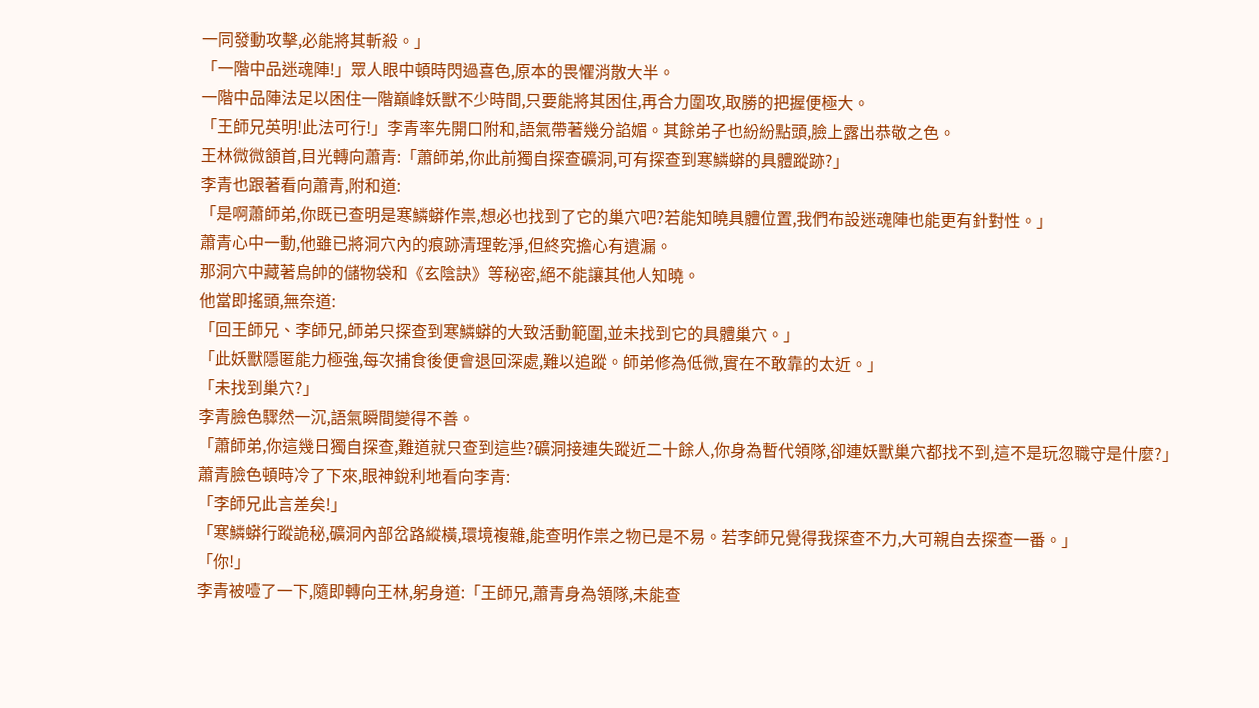一同發動攻擊,必能將其斬殺。」
「一階中品迷魂陣!」眾人眼中頓時閃過喜色,原本的畏懼消散大半。
一階中品陣法足以困住一階巔峰妖獸不少時間,只要能將其困住,再合力圍攻,取勝的把握便極大。
「王師兄英明!此法可行!」李青率先開口附和,語氣帶著幾分諂媚。其餘弟子也紛紛點頭,臉上露出恭敬之色。
王林微微頷首,目光轉向蕭青:「蕭師弟,你此前獨自探查礦洞,可有探查到寒鱗蟒的具體蹤跡?」
李青也跟著看向蕭青,附和道:
「是啊蕭師弟,你既已查明是寒鱗蟒作祟,想必也找到了它的巢穴吧?若能知曉具體位置,我們布設迷魂陣也能更有針對性。」
蕭青心中一動,他雖已將洞穴內的痕跡清理乾淨,但終究擔心有遺漏。
那洞穴中藏著烏帥的儲物袋和《玄陰訣》等秘密,絕不能讓其他人知曉。
他當即搖頭,無奈道:
「回王師兄、李師兄,師弟只探查到寒鱗蟒的大致活動範圍,並未找到它的具體巢穴。」
「此妖獸隱匿能力極強,每次捕食後便會退回深處,難以追蹤。師弟修為低微,實在不敢靠的太近。」
「未找到巢穴?」
李青臉色驟然一沉,語氣瞬間變得不善。
「蕭師弟,你這幾日獨自探查,難道就只查到這些?礦洞接連失蹤近二十餘人,你身為暫代領隊,卻連妖獸巢穴都找不到,這不是玩忽職守是什麼?」
蕭青臉色頓時冷了下來,眼神銳利地看向李青:
「李師兄此言差矣!」
「寒鱗蟒行蹤詭秘,礦洞內部岔路縱橫,環境複雜,能查明作祟之物已是不易。若李師兄覺得我探查不力,大可親自去探查一番。」
「你!」
李青被噎了一下,隨即轉向王林,躬身道:「王師兄,蕭青身為領隊,未能查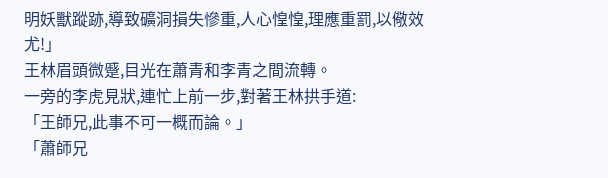明妖獸蹤跡,導致礦洞損失慘重,人心惶惶,理應重罰,以儆效尤!」
王林眉頭微蹙,目光在蕭青和李青之間流轉。
一旁的李虎見狀,連忙上前一步,對著王林拱手道:
「王師兄,此事不可一概而論。」
「蕭師兄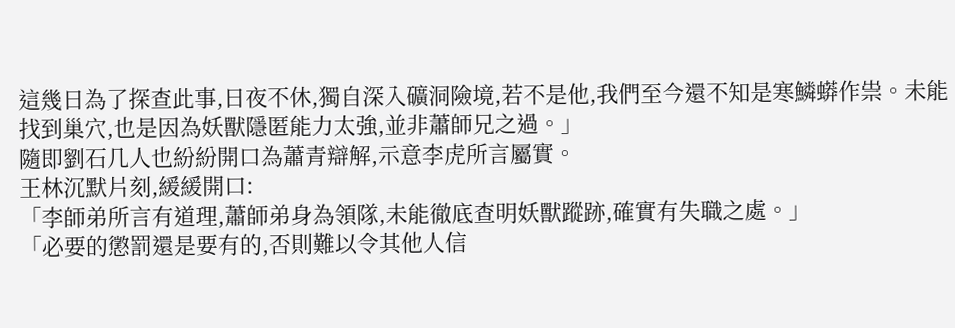這幾日為了探查此事,日夜不休,獨自深入礦洞險境,若不是他,我們至今還不知是寒鱗蟒作祟。未能找到巢穴,也是因為妖獸隱匿能力太強,並非蕭師兄之過。」
隨即劉石几人也紛紛開口為蕭青辯解,示意李虎所言屬實。
王林沉默片刻,緩緩開口:
「李師弟所言有道理,蕭師弟身為領隊,未能徹底查明妖獸蹤跡,確實有失職之處。」
「必要的懲罰還是要有的,否則難以令其他人信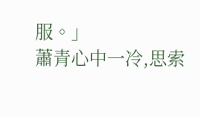服。」
蕭青心中一冷,思索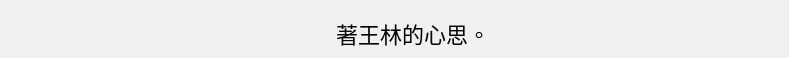著王林的心思。